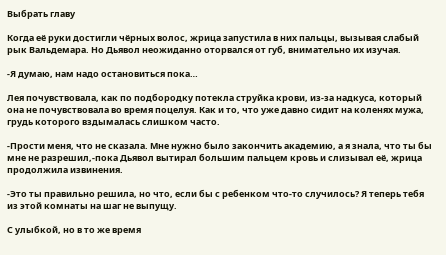Выбрать главу

Когда её руки достигли чёрных волос, жрица запустила в них пальцы, вызывая слабый рык Вальдемара. Но Дьявол неожиданно оторвался от губ, внимательно их изучая.

-Я думаю, нам надо остановиться пока…

Лея почувствовала, как по подбородку потекла струйка крови, из-за надкуса, который она не почувствовала во время поцелуя. Как и то, что уже давно сидит на коленях мужа, грудь которого вздымалась слишком часто.

-Прости меня, что не сказала. Мне нужно было закончить академию, а я знала, что ты бы мне не разрешил,-пока Дьявол вытирал большим пальцем кровь и слизывал её, жрица продолжила извинения.

-Это ты правильно решила, но что, если бы с ребенком что-то случилось? Я теперь тебя из этой комнаты на шаг не выпущу.

С улыбкой, но в то же время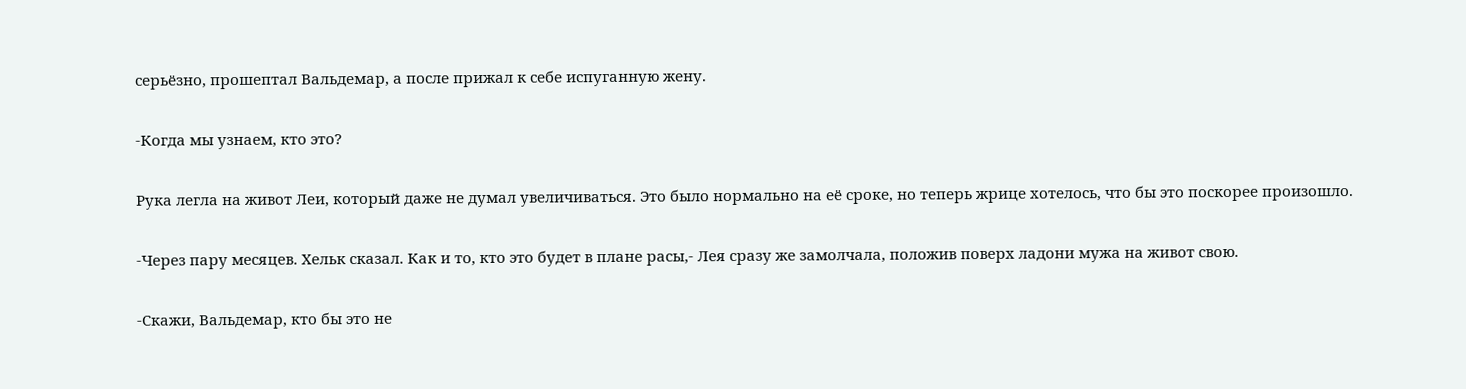серьёзно, прошептал Вальдемар, а после прижал к себе испуганную жену.

-Когда мы узнаем, кто это?

Рука легла на живот Леи, который даже не думал увеличиваться. Это было нормально на её сроке, но теперь жрице хотелось, что бы это поскорее произошло.

-Через пару месяцев. Хельк сказал. Как и то, кто это будет в плане расы,- Лея сразу же замолчала, положив поверх ладони мужа на живот свою.

-Скажи, Вальдемар, кто бы это не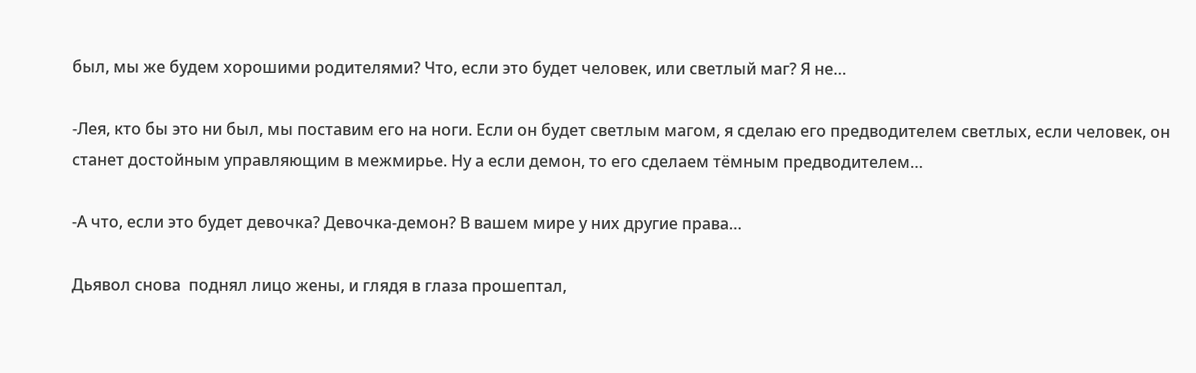был, мы же будем хорошими родителями? Что, если это будет человек, или светлый маг? Я не…

-Лея, кто бы это ни был, мы поставим его на ноги. Если он будет светлым магом, я сделаю его предводителем светлых, если человек, он станет достойным управляющим в межмирье. Ну а если демон, то его сделаем тёмным предводителем…

-А что, если это будет девочка? Девочка-демон? В вашем мире у них другие права…

Дьявол снова  поднял лицо жены, и глядя в глаза прошептал,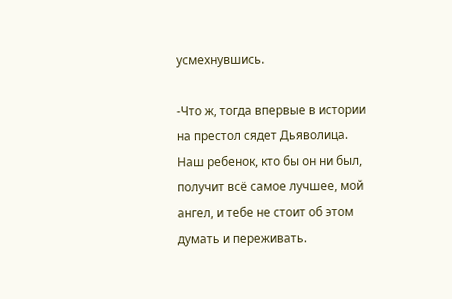усмехнувшись.

-Что ж, тогда впервые в истории на престол сядет Дьяволица. Наш ребенок, кто бы он ни был, получит всё самое лучшее, мой ангел, и тебе не стоит об этом думать и переживать.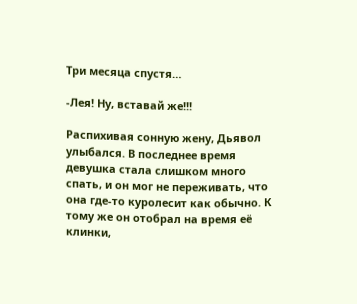Три месяца спустя…

-Лея! Ну, вставай же!!!

Распихивая сонную жену, Дьявол улыбался. В последнее время девушка стала слишком много спать, и он мог не переживать, что она где-то куролесит как обычно. К тому же он отобрал на время её клинки,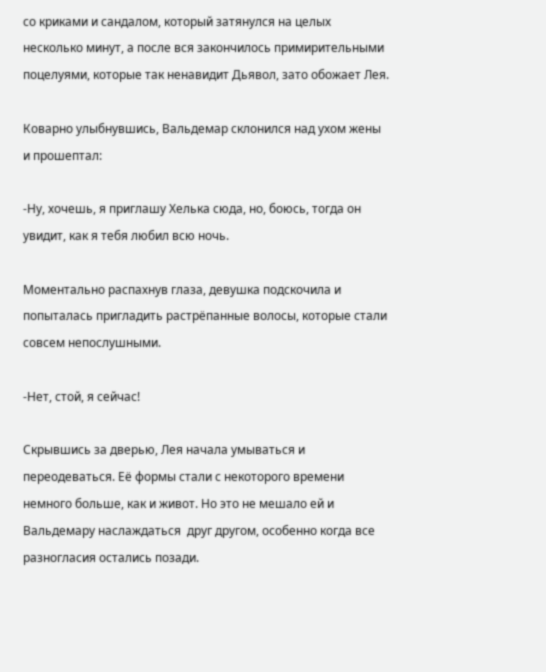со криками и сандалом, который затянулся на целых несколько минут, а после вся закончилось примирительными поцелуями, которые так ненавидит Дьявол, зато обожает Лея.

Коварно улыбнувшись, Вальдемар склонился над ухом жены и прошептал:

-Ну, хочешь, я приглашу Хелька сюда, но, боюсь, тогда он увидит, как я тебя любил всю ночь.

Моментально распахнув глаза, девушка подскочила и попыталась пригладить растрёпанные волосы, которые стали совсем непослушными.

-Нет, стой, я сейчас!

Скрывшись за дверью, Лея начала умываться и переодеваться. Её формы стали с некоторого времени немного больше, как и живот. Но это не мешало ей и Вальдемару наслаждаться  друг другом, особенно когда все разногласия остались позади.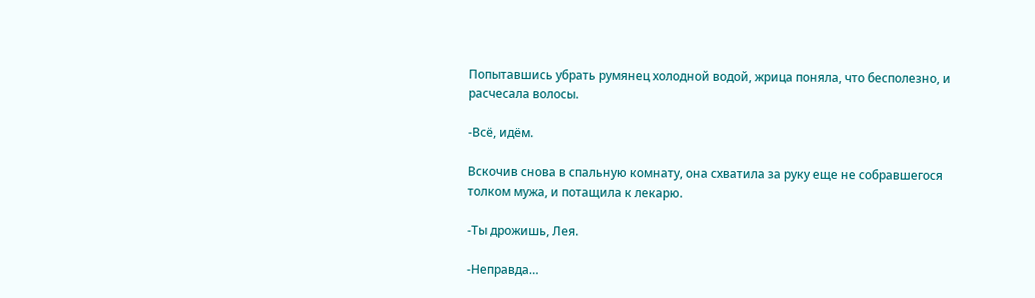Попытавшись убрать румянец холодной водой, жрица поняла, что бесполезно, и расчесала волосы.

-Всё, идём.

Вскочив снова в спальную комнату, она схватила за руку еще не собравшегося толком мужа, и потащила к лекарю.

-Ты дрожишь, Лея.

-Неправда…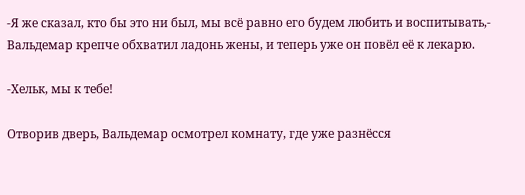-Я же сказал, кто бы это ни был, мы всё равно его будем любить и воспитывать,- Вальдемар крепче обхватил ладонь жены, и теперь уже он повёл её к лекарю.

-Хельк, мы к тебе!

Отворив дверь, Вальдемар осмотрел комнату, где уже разнёсся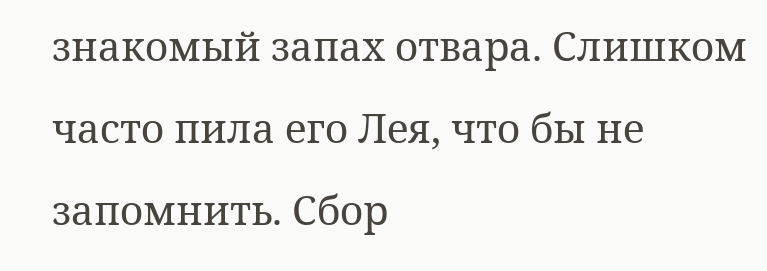знакомый запах отвара. Слишком часто пила его Лея, что бы не запомнить. Сбор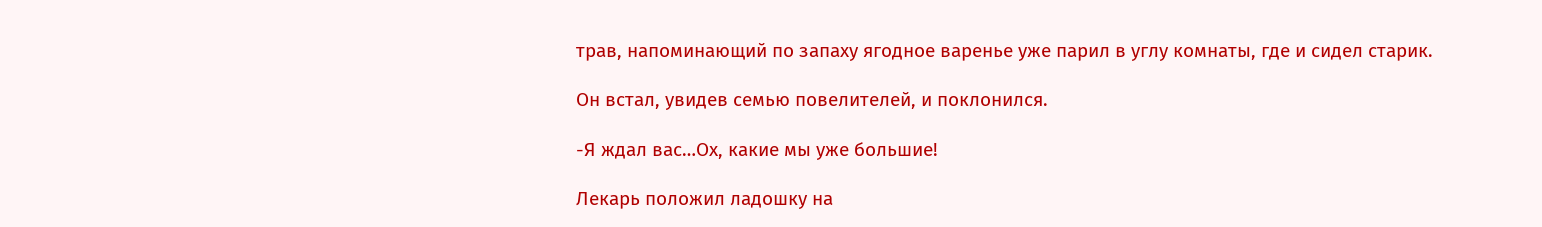трав, напоминающий по запаху ягодное варенье уже парил в углу комнаты, где и сидел старик.

Он встал, увидев семью повелителей, и поклонился.

-Я ждал вас…Ох, какие мы уже большие!

Лекарь положил ладошку на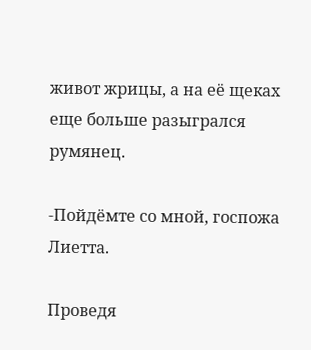живот жрицы, а на её щеках еще больше разыгрался румянец.

-Пойдёмте со мной, госпожа Лиетта.

Проведя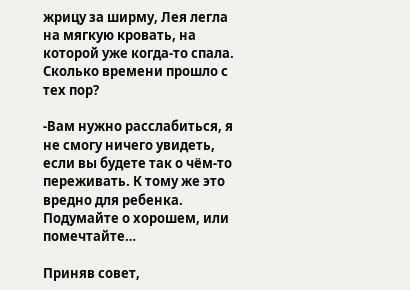жрицу за ширму, Лея легла на мягкую кровать, на которой уже когда-то спала. Сколько времени прошло с тех пор?

-Вам нужно расслабиться, я не смогу ничего увидеть, если вы будете так о чём-то переживать. К тому же это вредно для ребенка. Подумайте о хорошем, или помечтайте…

Приняв совет,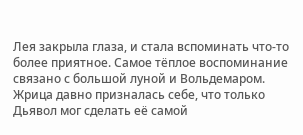Лея закрыла глаза, и стала вспоминать что-то более приятное. Самое тёплое воспоминание связано с большой луной и Вольдемаром. Жрица давно призналась себе, что только Дьявол мог сделать её самой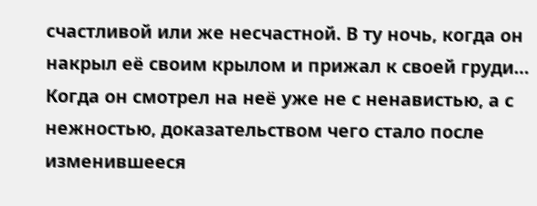счастливой или же несчастной. В ту ночь, когда он накрыл её своим крылом и прижал к своей груди… Когда он смотрел на неё уже не с ненавистью, а с нежностью, доказательством чего стало после изменившееся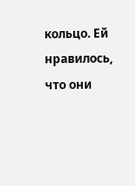кольцо. Ей нравилось, что они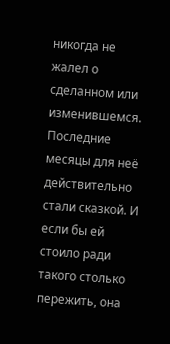никогда не жалел о сделанном или изменившемся. Последние месяцы для неё действительно стали сказкой. И если бы ей стоило ради такого столько пережить, она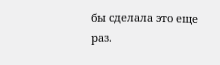бы сделала это еще раз.